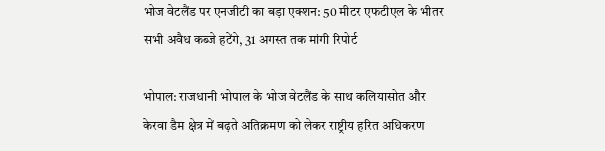भोज वेटलैंड पर एनजीटी का बड़ा एक्शन: 50 मीटर एफटीएल के भीतर सभी अवैध कब्जे हटेंगे, 31 अगस्त तक मांगी रिपोर्ट

भोपाल: राजधानी भोपाल के भोज वेटलैंड के साथ कलियासोत और केरवा डैम क्षेत्र में बढ़ते अतिक्रमण को लेकर राष्ट्रीय हरित अधिकरण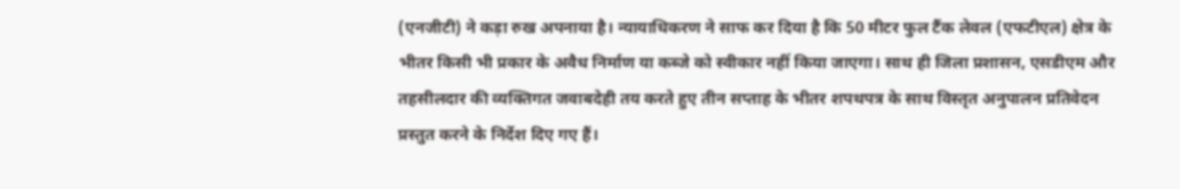(एनजीटी) ने कड़ा रुख अपनाया है। न्यायाधिकरण ने साफ कर दिया है कि 50 मीटर फुल टैंक लेवल (एफटीएल) क्षेत्र के भीतर किसी भी प्रकार के अवैध निर्माण या कब्जे को स्वीकार नहीं किया जाएगा। साथ ही जिला प्रशासन, एसडीएम और तहसीलदार की व्यक्तिगत जवाबदेही तय करते हुए तीन सप्ताह के भीतर शपथपत्र के साथ विस्तृत अनुपालन प्रतिवेदन प्रस्तुत करने के निर्देश दिए गए हैं।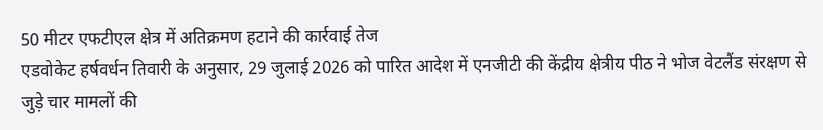50 मीटर एफटीएल क्षेत्र में अतिक्रमण हटाने की कार्रवाई तेज
एडवोकेट हर्षवर्धन तिवारी के अनुसार, 29 जुलाई 2026 को पारित आदेश में एनजीटी की केंद्रीय क्षेत्रीय पीठ ने भोज वेटलैंड संरक्षण से जुड़े चार मामलों की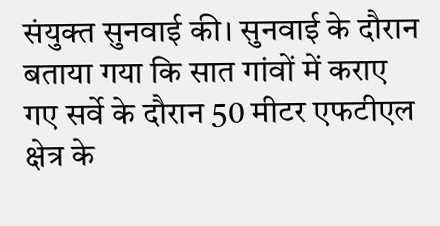संयुक्त सुनवाई की। सुनवाई के दौरान बताया गया कि सात गांवों में कराए गए सर्वे के दौरान 50 मीटर एफटीएल क्षेत्र के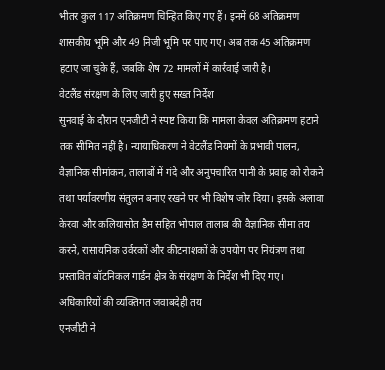भीतर कुल 117 अतिक्रमण चिन्हित किए गए हैं। इनमें 68 अतिक्रमण शासकीय भूमि और 49 निजी भूमि पर पाए गए। अब तक 45 अतिक्रमण हटाए जा चुके हैं, जबकि शेष 72 मामलों में कार्रवाई जारी है।
वेटलैंड संरक्षण के लिए जारी हुए सख्त निर्देश
सुनवाई के दौरान एनजीटी ने स्पष्ट किया कि मामला केवल अतिक्रमण हटाने तक सीमित नहीं है। न्यायाधिकरण ने वेटलैंड नियमों के प्रभावी पालन, वैज्ञानिक सीमांकन, तालाबों में गंदे और अनुपचारित पानी के प्रवाह को रोकने तथा पर्यावरणीय संतुलन बनाए रखने पर भी विशेष जोर दिया। इसके अलावा केरवा और कलियासोत डैम सहित भोपाल तालाब की वैज्ञानिक सीमा तय करने, रासायनिक उर्वरकों और कीटनाशकों के उपयोग पर नियंत्रण तथा प्रस्तावित बॉटनिकल गार्डन क्षेत्र के संरक्षण के निर्देश भी दिए गए।
अधिकारियों की व्यक्तिगत जवाबदेही तय
एनजीटी ने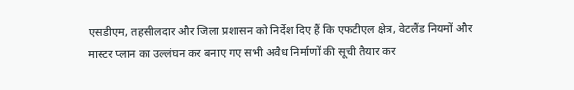एसडीएम, तहसीलदार और जिला प्रशासन को निर्देश दिए हैं कि एफटीएल क्षेत्र, वेटलैंड नियमों और मास्टर प्लान का उल्लंघन कर बनाए गए सभी अवैध निर्माणों की सूची तैयार कर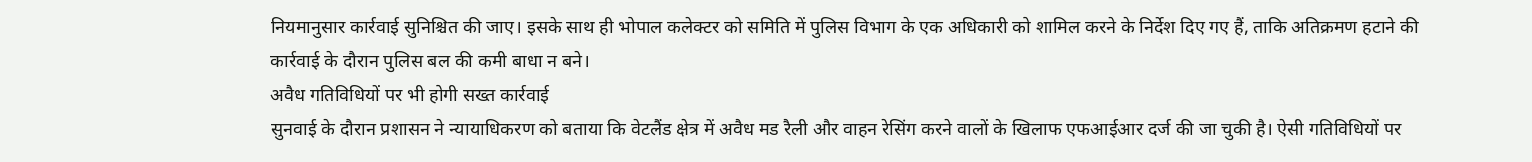नियमानुसार कार्रवाई सुनिश्चित की जाए। इसके साथ ही भोपाल कलेक्टर को समिति में पुलिस विभाग के एक अधिकारी को शामिल करने के निर्देश दिए गए हैं, ताकि अतिक्रमण हटाने की कार्रवाई के दौरान पुलिस बल की कमी बाधा न बने।
अवैध गतिविधियों पर भी होगी सख्त कार्रवाई
सुनवाई के दौरान प्रशासन ने न्यायाधिकरण को बताया कि वेटलैंड क्षेत्र में अवैध मड रैली और वाहन रेसिंग करने वालों के खिलाफ एफआईआर दर्ज की जा चुकी है। ऐसी गतिविधियों पर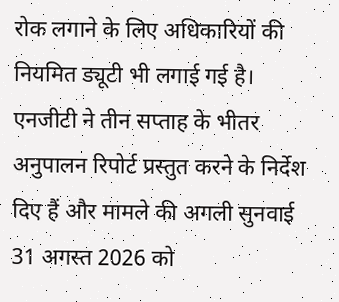रोक लगाने के लिए अधिकारियों की नियमित ड्यूटी भी लगाई गई है। एनजीटी ने तीन सप्ताह के भीतर अनुपालन रिपोर्ट प्रस्तुत करने के निर्देश दिए हैं और मामले की अगली सुनवाई 31 अगस्त 2026 को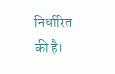निर्धारित की है।